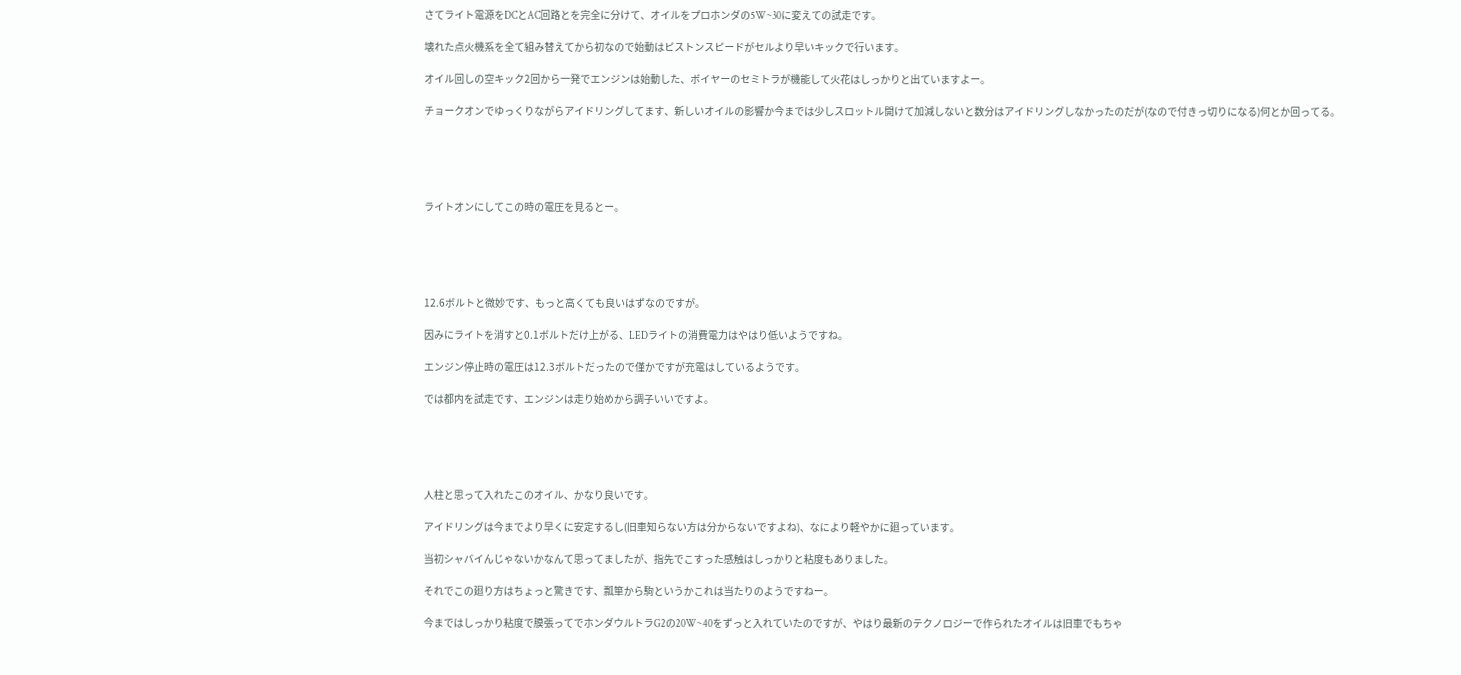さてライト電源をDCとAC回路とを完全に分けて、オイルをプロホンダの5W~30に変えての試走です。

壊れた点火機系を全て組み替えてから初なので始動はピストンスピードがセルより早いキックで行います。

オイル回しの空キック2回から一発でエンジンは始動した、ボイヤーのセミトラが機能して火花はしっかりと出ていますよー。

チョークオンでゆっくりながらアイドリングしてます、新しいオイルの影響か今までは少しスロットル開けて加減しないと数分はアイドリングしなかったのだが(なので付きっ切りになる)何とか回ってる。





ライトオンにしてこの時の電圧を見るとー。





12.6ボルトと微妙です、もっと高くても良いはずなのですが。

因みにライトを消すと0.1ボルトだけ上がる、LEDライトの消費電力はやはり低いようですね。

エンジン停止時の電圧は12.3ボルトだったので僅かですが充電はしているようです。

では都内を試走です、エンジンは走り始めから調子いいですよ。





人柱と思って入れたこのオイル、かなり良いです。

アイドリングは今までより早くに安定するし(旧車知らない方は分からないですよね)、なにより軽やかに廻っています。

当初シャバイんじゃないかなんて思ってましたが、指先でこすった感触はしっかりと粘度もありました。

それでこの廻り方はちょっと驚きです、瓢箪から駒というかこれは当たりのようですねー。

今まではしっかり粘度で膜張ってでホンダウルトラG2の20W~40をずっと入れていたのですが、やはり最新のテクノロジーで作られたオイルは旧車でもちゃ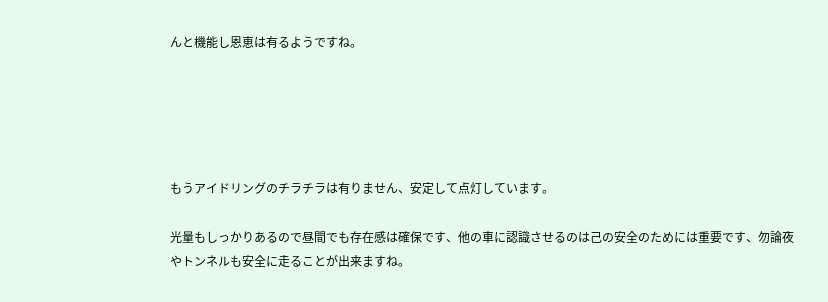んと機能し恩恵は有るようですね。





もうアイドリングのチラチラは有りません、安定して点灯しています。

光量もしっかりあるので昼間でも存在感は確保です、他の車に認識させるのは己の安全のためには重要です、勿論夜やトンネルも安全に走ることが出来ますね。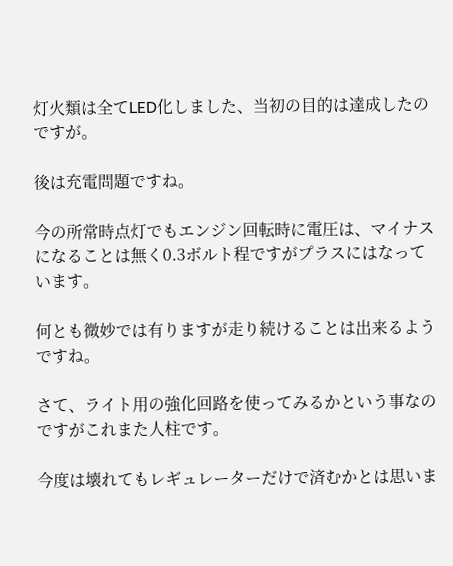灯火類は全てLED化しました、当初の目的は達成したのですが。

後は充電問題ですね。

今の所常時点灯でもエンジン回転時に電圧は、マイナスになることは無く0.3ボルト程ですがプラスにはなっています。

何とも微妙では有りますが走り続けることは出来るようですね。

さて、ライト用の強化回路を使ってみるかという事なのですがこれまた人柱です。

今度は壊れてもレギュレーターだけで済むかとは思いま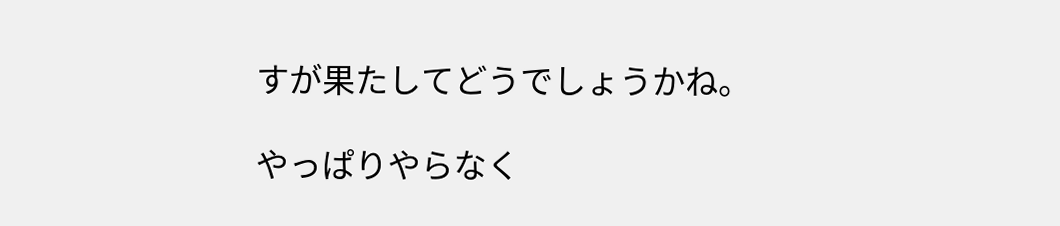すが果たしてどうでしょうかね。

やっぱりやらなく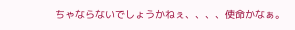ちゃならないでしょうかねぇ、、、、使命かなぁ。